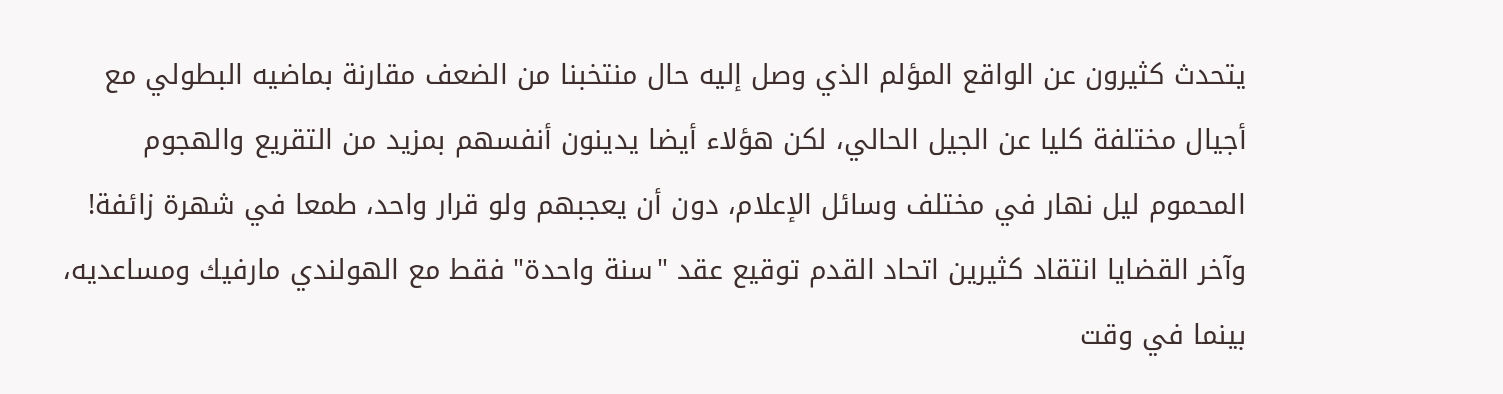يتحدث كثيرون عن الواقع المؤلم الذي وصل إليه حال منتخبنا من الضعف مقارنة بماضيه البطولي مع أجيال مختلفة كليا عن الجيل الحالي، لكن هؤلاء أيضا يدينون أنفسهم بمزيد من التقريع والهجوم المحموم ليل نهار في مختلف وسائل الإعلام، دون أن يعجبهم ولو قرار واحد، طمعا في شهرة زائفة!
وآخر القضايا انتقاد كثيرين اتحاد القدم توقيع عقد "سنة واحدة" فقط مع الهولندي مارفيك ومساعديه، بينما في وقت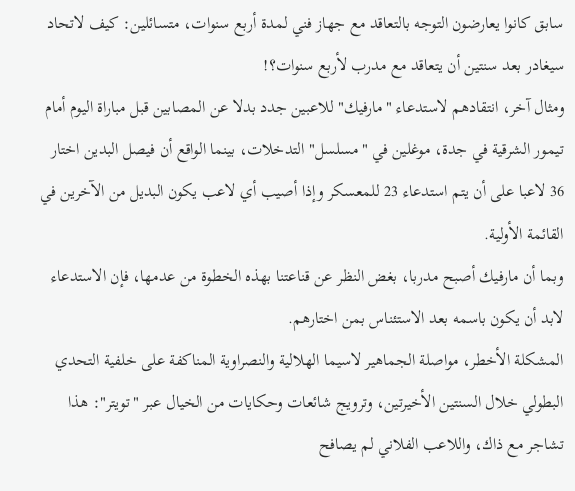سابق كانوا يعارضون التوجه بالتعاقد مع جهاز فني لمدة أربع سنوات، متسائلين: كيف لاتحاد سيغادر بعد سنتين أن يتعاقد مع مدرب لأربع سنوات؟!
ومثال آخر، انتقادهم لاستدعاء "مارفيك" للاعبين جدد بدلا عن المصابين قبل مباراة اليوم أمام تيمور الشرقية في جدة، موغلين في "مسلسل" التدخلات، بينما الواقع أن فيصل البدين اختار 36 لاعبا على أن يتم استدعاء 23 للمعسكر وإذا أصيب أي لاعب يكون البديل من الآخرين في القائمة الأولية.
وبما أن مارفيك أصبح مدربا، بغض النظر عن قناعتنا بهذه الخطوة من عدمها، فإن الاستدعاء لابد أن يكون باسمه بعد الاستئناس بمن اختارهم.
المشكلة الأخطر، مواصلة الجماهير لاسيما الهلالية والنصراوية المناكفة على خلفية التحدي البطولي خلال السنتين الأخيرتين، وترويج شائعات وحكايات من الخيال عبر "تويتر": هذا تشاجر مع ذاك، واللاعب الفلاني لم يصافح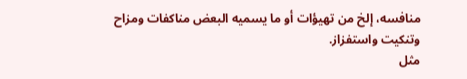منافسه، إلخ من تهيؤات أو ما يسميه البعض مناكفات ومزاح وتنكيت واستفزاز.
مثل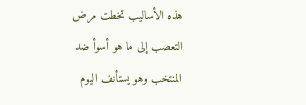هذه الأساليب تخطت مرض التعصب إلى ما هو أسوأ ضد المنتخب وهو يستأنف اليوم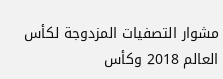مشوار التصفيات المزدوجة لكأس العالم 2018 وكأس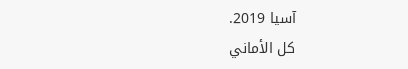آسيا 2019.
كل الأماني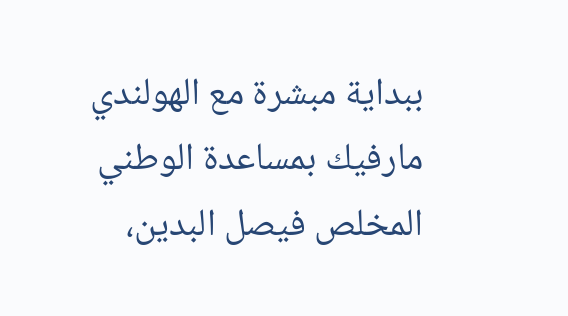ببداية مبشرة مع الهولندي مارفيك بمساعدة الوطني المخلص فيصل البدين،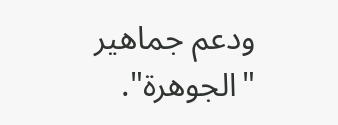ودعم جماهير "الجوهرة".